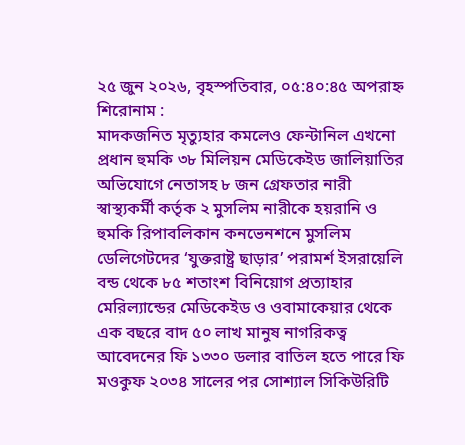২৫ জুন ২০২৬, বৃহস্পতিবার, ০৫:৪০:৪৫ অপরাহ্ন
শিরোনাম :
মাদকজনিত মৃত্যুহার কমলেও ফেন্টানিল এখনো প্রধান হুমকি ৩৮ মিলিয়ন মেডিকেইড জালিয়াতির অভিযোগে নেতাসহ ৮ জন গ্রেফতার নারী স্বাস্থ্যকর্মী কর্তৃক ২ মুসলিম নারীকে হয়রানি ও হুমকি রিপাবলিকান কনভেনশনে মুসলিম ডেলিগেটদের ‘যুক্তরাষ্ট্র ছাড়ার’ পরামর্শ ইসরায়েলি বন্ড থেকে ৮৫ শতাংশ বিনিয়োগ প্রত্যাহার মেরিল্যান্ডের মেডিকেইড ও ওবামাকেয়ার থেকে এক বছরে বাদ ৫০ লাখ মানুষ নাগরিকত্ব আবেদনের ফি ১৩৩০ ডলার বাতিল হতে পারে ফি মওকুফ ২০৩৪ সালের পর সোশ্যাল সিকিউরিটি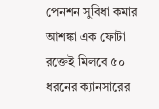পেনশন সুবিধা কমার আশঙ্কা এক ফোটা রক্তেই মিলবে ৫০ ধরনের ক্যানসারের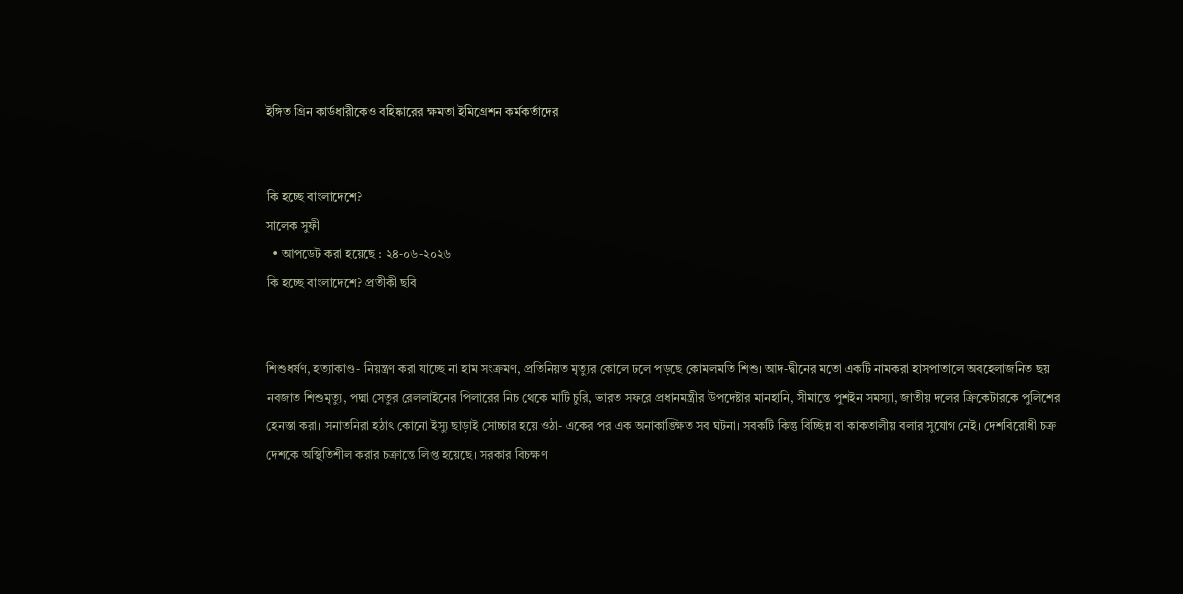ইঙ্গিত গ্রিন কার্ডধারীকেও বহিষ্কারের ক্ষমতা ইমিগ্রেশন কর্মকর্তাদের


কি হচ্ছে বাংলাদেশে?
সালেক সুফী
  • আপডেট করা হয়েছে : ২৪-০৬-২০২৬
কি হচ্ছে বাংলাদেশে? প্রতীকী ছবি


শিশুধর্ষণ, হত্যাকাণ্ড- নিয়ন্ত্রণ করা যাচ্ছে না হাম সংক্রমণ, প্রতিনিয়ত মৃত্যুর কোলে ঢলে পড়ছে কোমলমতি শিশু। আদ-দ্বীনের মতো একটি নামকরা হাসপাতালে অবহেলাজনিত ছয় নবজাত শিশুমৃত্যু, পদ্মা সেতুর রেললাইনের পিলারের নিচ থেকে মাটি চুরি, ভারত সফরে প্রধানমন্ত্রীর উপদেষ্টার মানহানি, সীমান্তে পুশইন সমস্যা, জাতীয় দলের ক্রিকেটারকে পুলিশের হেনস্তা করা। সনাতনিরা হঠাৎ কোনো ইস্যু ছাড়াই সোচ্চার হয়ে ওঠা- একের পর এক অনাকাঙ্ক্ষিত সব ঘটনা। সবকটি কিন্তু বিচ্ছিন্ন বা কাকতালীয় বলার সুযোগ নেই। দেশবিরোধী চক্র দেশকে অস্থিতিশীল করার চক্রান্তে লিপ্ত হয়েছে। সরকার বিচক্ষণ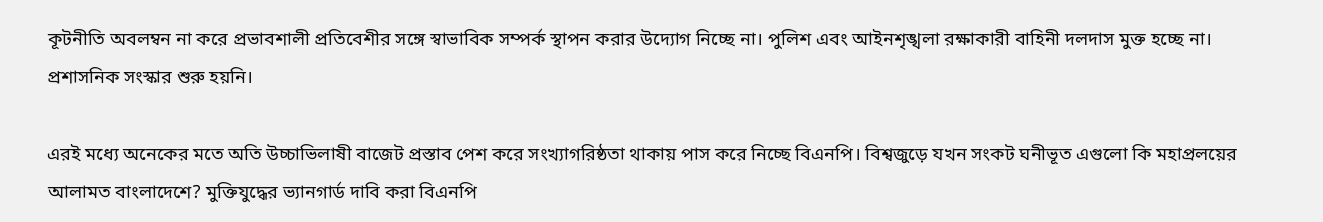কূটনীতি অবলম্বন না করে প্রভাবশালী প্রতিবেশীর সঙ্গে স্বাভাবিক সম্পর্ক স্থাপন করার উদ্যোগ নিচ্ছে না। পুলিশ এবং আইনশৃঙ্খলা রক্ষাকারী বাহিনী দলদাস মুক্ত হচ্ছে না। প্রশাসনিক সংস্কার শুরু হয়নি।

এরই মধ্যে অনেকের মতে অতি উচ্চাভিলাষী বাজেট প্রস্তাব পেশ করে সংখ্যাগরিষ্ঠতা থাকায় পাস করে নিচ্ছে বিএনপি। বিশ্বজুড়ে যখন সংকট ঘনীভূত এগুলো কি মহাপ্রলয়ের আলামত বাংলাদেশে? মুক্তিযুদ্ধের ভ্যানগার্ড দাবি করা বিএনপি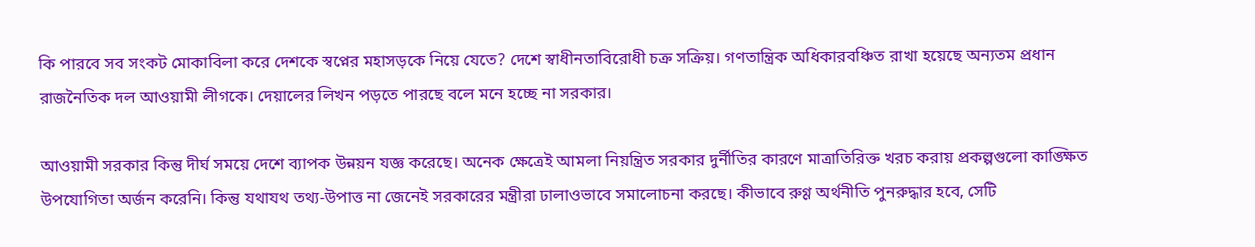কি পারবে সব সংকট মোকাবিলা করে দেশকে স্বপ্নের মহাসড়কে নিয়ে যেতে? দেশে স্বাধীনতাবিরোধী চক্র সক্রিয়। গণতান্ত্রিক অধিকারবঞ্চিত রাখা হয়েছে অন্যতম প্রধান রাজনৈতিক দল আওয়ামী লীগকে। দেয়ালের লিখন পড়তে পারছে বলে মনে হচ্ছে না সরকার।

আওয়ামী সরকার কিন্তু দীর্ঘ সময়ে দেশে ব্যাপক উন্নয়ন যজ্ঞ করেছে। অনেক ক্ষেত্রেই আমলা নিয়ন্ত্রিত সরকার দুর্নীতির কারণে মাত্রাতিরিক্ত খরচ করায় প্রকল্পগুলো কাঙ্ক্ষিত উপযোগিতা অর্জন করেনি। কিন্তু যথাযথ তথ্য-উপাত্ত না জেনেই সরকারের মন্ত্রীরা ঢালাওভাবে সমালোচনা করছে। কীভাবে রুগ্ণ অর্থনীতি পুনরুদ্ধার হবে, সেটি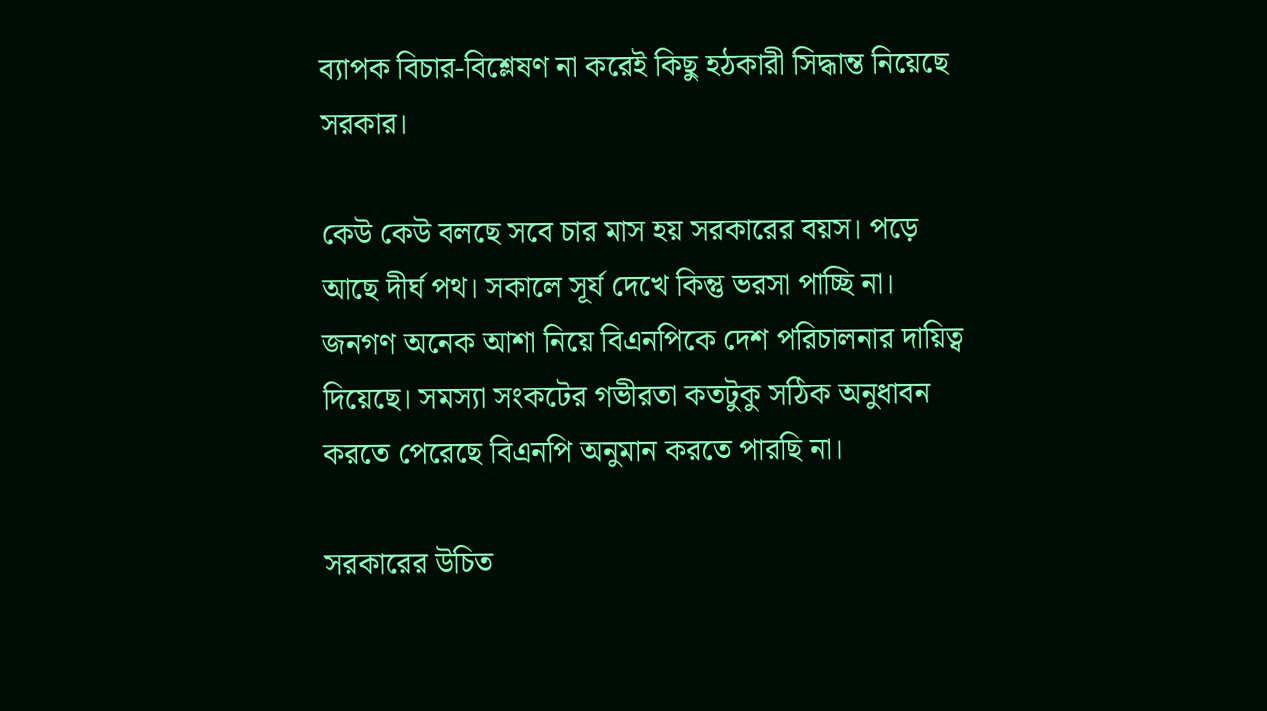ব্যাপক বিচার-বিশ্লেষণ না করেই কিছু হঠকারী সিদ্ধান্ত নিয়েছে সরকার।

কেউ কেউ বলছে সবে চার মাস হয় সরকারের বয়স। পড়ে আছে দীর্ঘ পথ। সকালে সূর্য দেখে কিন্তু ভরসা পাচ্ছি না। জনগণ অনেক আশা নিয়ে বিএনপিকে দেশ পরিচালনার দায়িত্ব দিয়েছে। সমস্যা সংকটের গভীরতা কতটুকু সঠিক অনুধাবন করতে পেরেছে বিএনপি অনুমান করতে পারছি না।

সরকারের উচিত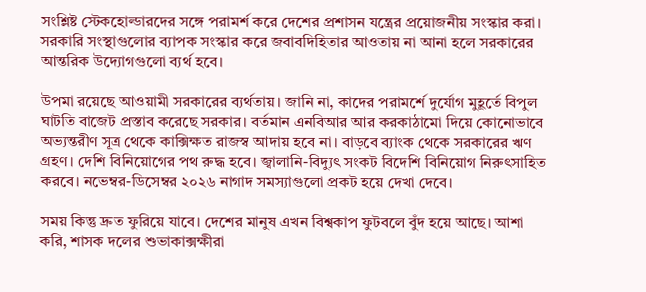সংশ্লিষ্ট স্টেকহোল্ডারদের সঙ্গে পরামর্শ করে দেশের প্রশাসন যন্ত্রের প্রয়োজনীয় সংস্কার করা। সরকারি সংস্থাগুলোর ব্যাপক সংস্কার করে জবাবদিহিতার আওতায় না আনা হলে সরকারের আন্তরিক উদ্যোগগুলো ব্যর্থ হবে।

উপমা রয়েছে আওয়ামী সরকারের ব্যর্থতায়। জানি না, কাদের পরামর্শে দুর্যোগ মুহূর্তে বিপুল ঘাটতি বাজেট প্রস্তাব করেছে সরকার। বর্তমান এনবিআর আর করকাঠামো দিয়ে কোনোভাবে অভ্যন্তরীণ সূত্র থেকে কাক্সিক্ষত রাজস্ব আদায় হবে না। বাড়বে ব্যাংক থেকে সরকারের ঋণ গ্রহণ। দেশি বিনিয়োগের পথ রুদ্ধ হবে। জ্বালানি-বিদ্যুৎ সংকট বিদেশি বিনিয়োগ নিরুৎসাহিত করবে। নভেম্বর-ডিসেম্বর ২০২৬ নাগাদ সমস্যাগুলো প্রকট হয়ে দেখা দেবে।

সময় কিন্তু দ্রুত ফুরিয়ে যাবে। দেশের মানুষ এখন বিশ্বকাপ ফুটবলে বুঁদ হয়ে আছে। আশা করি, শাসক দলের শুভাকাক্সক্ষীরা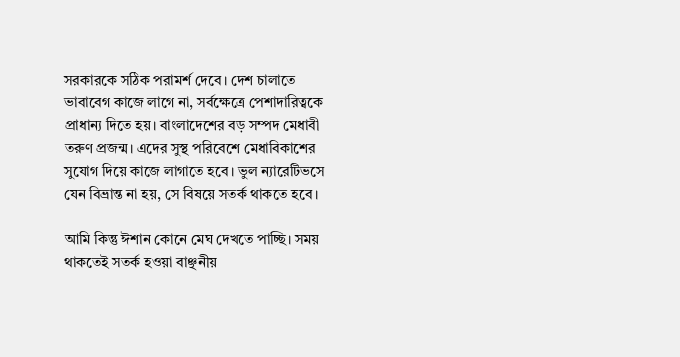সরকারকে সঠিক পরামর্শ দেবে। দেশ চালাতে ভাবাবেগ কাজে লাগে না, সর্বক্ষেত্রে পেশাদারিত্বকে প্রাধান্য দিতে হয়। বাংলাদেশের বড় সম্পদ মেধাবী তরুণ প্রজন্ম। এদের সুস্থ পরিবেশে মেধাবিকাশের সুযোগ দিয়ে কাজে লাগাতে হবে। ভুল ন্যারেটিভসে যেন বিভ্রান্ত না হয়, সে বিষয়ে সতর্ক থাকতে হবে।

আমি কিন্তু ঈশান কোনে মেঘ দেখতে পাচ্ছি। সময় থাকতেই সতর্ক হওয়া বাঞ্ছনীয়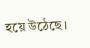হয়ে উঠেছে।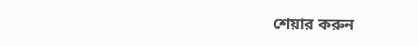শেয়ার করুন